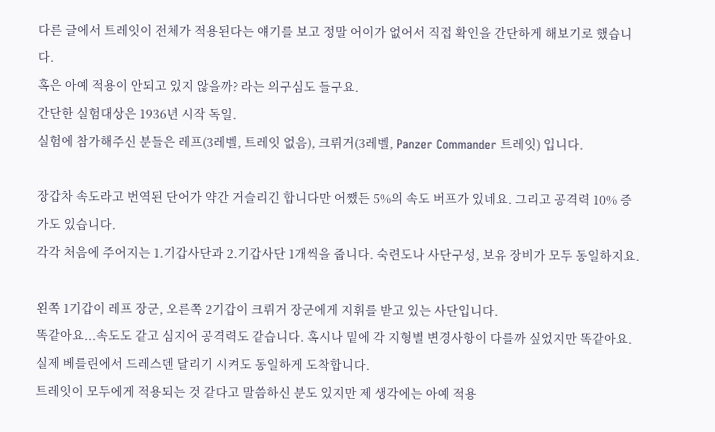다른 글에서 트레잇이 전체가 적용된다는 얘기를 보고 정말 어이가 없어서 직접 확인을 간단하게 해보기로 했습니다.
혹은 아예 적용이 안되고 있지 않을까? 라는 의구심도 들구요.
간단한 실험대상은 1936년 시작 독일.
실험에 참가해주신 분들은 레프(3레벨, 트레잇 없음), 크뤼거(3레벨, Panzer Commander 트레잇) 입니다.

장갑차 속도라고 번역된 단어가 약간 거슬리긴 합니다만 어쨌든 5%의 속도 버프가 있네요. 그리고 공격력 10% 증가도 있습니다.
각각 처음에 주어지는 1.기갑사단과 2.기갑사단 1개씩을 줍니다. 숙련도나 사단구성, 보유 장비가 모두 동일하지요.

왼쪽 1기갑이 레프 장군, 오른쪽 2기갑이 크뤼거 장군에게 지휘를 받고 있는 사단입니다.
똑같아요...속도도 같고 심지어 공격력도 같습니다. 혹시나 밑에 각 지형별 변경사항이 다를까 싶었지만 똑같아요.
실제 베를린에서 드레스덴 달리기 시켜도 동일하게 도착합니다.
트레잇이 모두에게 적용되는 것 같다고 말씀하신 분도 있지만 제 생각에는 아예 적용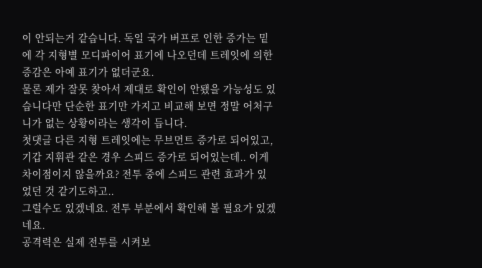이 안되는거 같습니다. 독일 국가 버프로 인한 증가는 밑에 각 지형별 모디파이어 표기에 나오던데 트레잇에 의한 증감은 아예 표기가 없더군요.
물론 제가 잘못 찾아서 제대로 확인이 안됐을 가능성도 있습니다만 단순한 표기만 가지고 비교해 보면 정말 어처구니가 없는 상황이라는 생각이 듭니다.
첫댓글 다른 지형 트레잇에는 무브먼트 증가로 되어있고, 기갑 지휘관 같은 경우 스피드 증가로 되어있는데.. 이게 차이점이지 않을까요? 전투 중에 스피드 관련 효과가 있었던 것 같기도하고..
그럴수도 있겠네요. 전투 부분에서 확인해 볼 필요가 있겠네요.
공격력은 실제 전투를 시켜보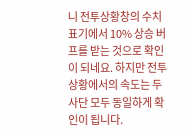니 전투상황창의 수치 표기에서 10% 상승 버프를 받는 것으로 확인이 되네요. 하지만 전투 상황에서의 속도는 두 사단 모두 동일하게 확인이 됩니다.